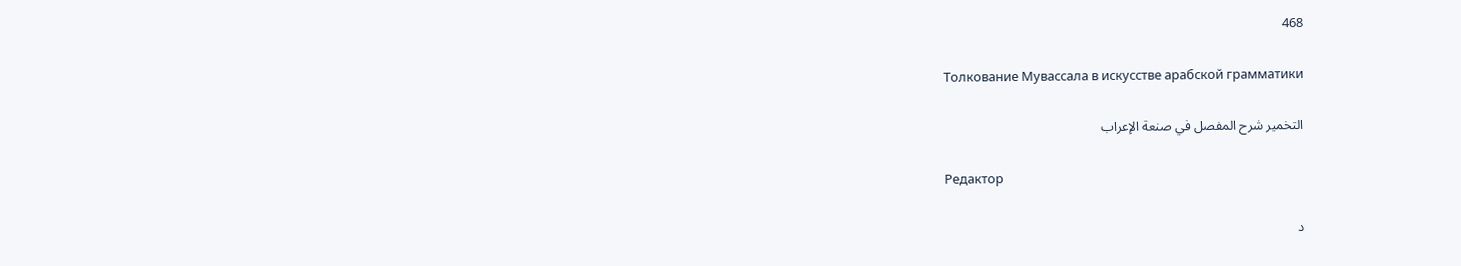468

Толкование Мувассала в искусстве арабской грамматики

التخمير شرح المفصل في صنعة الإعراب

Редактор

د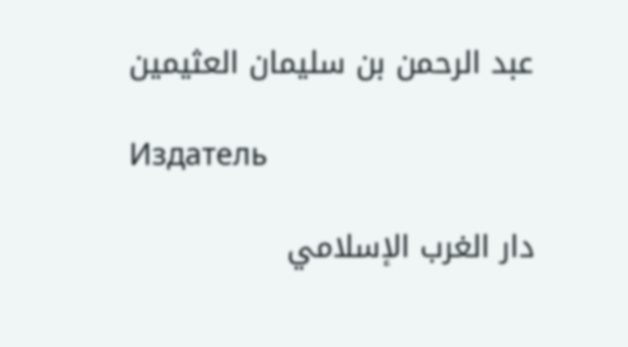عبد الرحمن بن سليمان العثيمين

Издатель

دار الغرب الإسلامي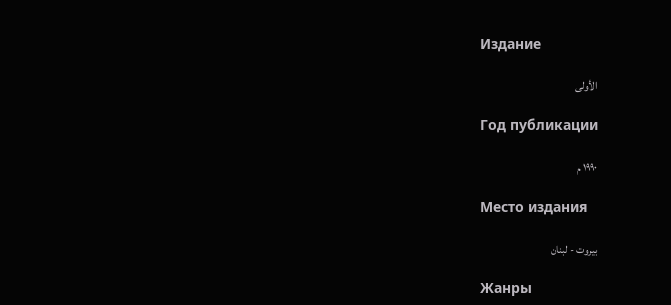Издание

الأولى

Год публикации

١٩٩٠ م

Место издания

بيروت - لبنان

Жанры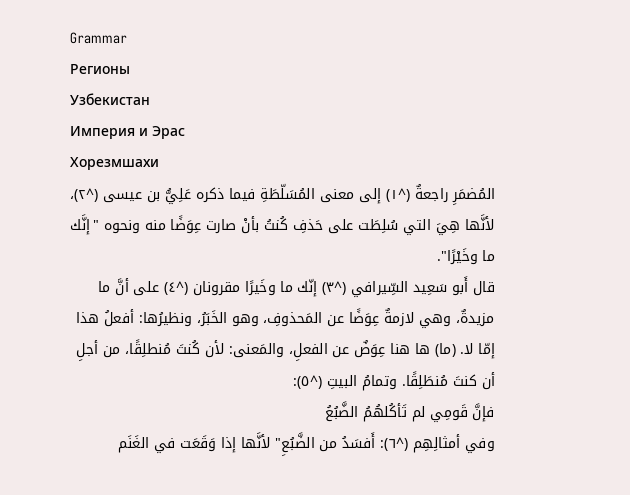Grammar
Регионы
Узбекистан
Империя и Эрас
Хорезмшахи
المُضمَرِ راجعةٌ (^١) إلى معنى المُسَلّطَةِ فيما ذكره عَلِيُّ بن عيسى (^٢)، لأنَّها هِيَ التي سُلِطَت على حَذفِ كُنتُ بأنْ صارت عِوَضًا منه ونحوه "إنَّك ما وخَيْرًا".
قال أَبو سَعِيد السِّيرافي (^٣) إنّك ما وخَيرًا مقرونان (^٤) على أنَّ ما مزيدةٌ، وهي لازمةٌ عِوَضًا عن المَحذوفِ، وهو الخَبَرُ، ونظيرُها: أفعلُ هذا إمّا لا. (ما) ها هنا عِوَضٌ عن الفعلِ، والمَعنى: لأن كُنتَ مُنطلِقًا، من أجلِ أن كنتَ مُنطَلِقًا. وتمامُ البيتِ (^٥):
فإنَّ قَومِي لم تَأكُلهُمُ الضَّبُعُ
وفي أمثالِهِم (^٦): أَفسَدُ من الضَّبُعِ" لأنَّها إذا وَقَعَت في الغَنَم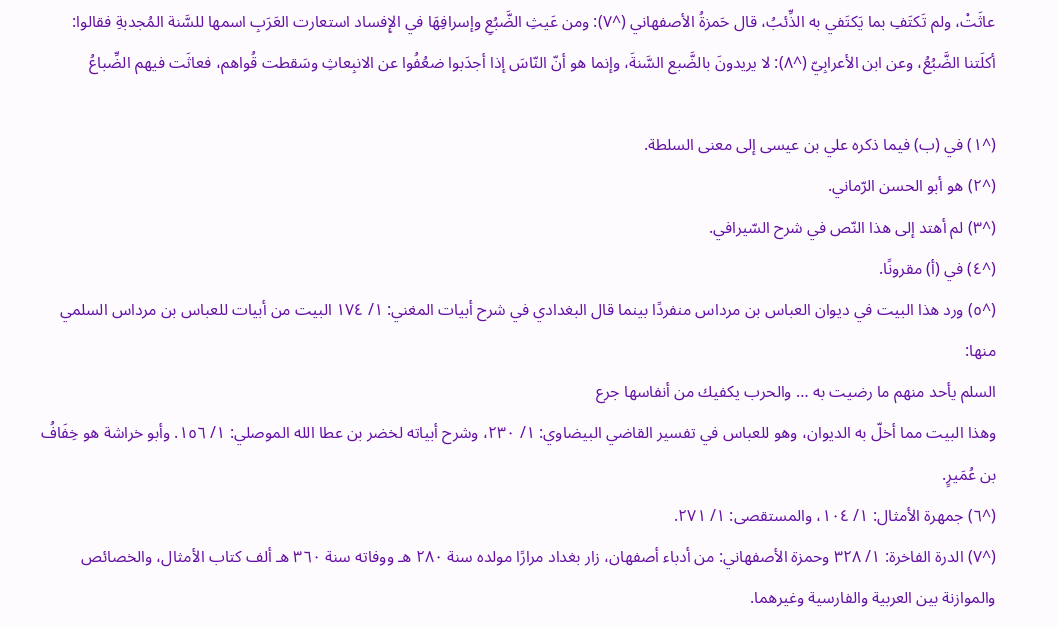عاثَتْ، ولم تَكتَفِ بما يَكتَفي به الذِّئبُ، قال حَمزةُ الأصفهاني (^٧): ومن عَيثِ الضَّبُعِ وإسرافِهَا في الإِفساد استعارت العَرَبِ اسمها للسَّنة المُجدبةِ فقالوا: أكلَتنا الضَّبُعُ، وعن ابن الأعرابِيّ (^٨): لا يريدونَ بالضَّبع السَّنةَ، وإنما هو أنّ النّاسَ إذا أجدَبوا ضعُفُوا عن الانبِعاثِ وسَقطت قُواهم، فعاثَت فيهم الضِّباعُ

(^١) في (ب) فيما ذكره علي بن عيسى إلى معنى السلطة.
(^٢) هو أبو الحسن الرّماني.
(^٣) لم أهتد إلى هذا النّص في شرح السّيرافي.
(^٤) في (أ) مقرونًا.
(^٥) ورد هذا البيت في ديوان العباس بن مرداس منفردًا بينما قال البغدادي في شرح أبيات المغني: ١/ ١٧٤ البيت من أبيات للعباس بن مرداس السلمي منها:
السلم يأحد منهم ما رضيت به … والحرب يكفيك من أنفاسها جرع
وهذا البيت مما أخلّ به الديوان، وهو للعباس في تفسير القاضي البيضاوي: ١/ ٢٣٠، وشرح أبياته لخضر بن عطا الله الموصلي: ١/ ١٥٦. وأبو خراشة هو خِفَافُ بن عُمَيرٍ.
(^٦) جمهرة الأمثال: ١/ ١٠٤، والمستقصى: ١/ ٢٧١.
(^٧) الدرة الفاخرة: ١/ ٣٢٨ وحمزة الأصفهاني: من أدباء أصفهان، زار بغداد مرارًا مولده سنة ٢٨٠ هـ ووفاته سنة ٣٦٠ هـ ألف كتاب الأمثال، والخصائص والموازنة بين العربية والفارسية وغيرهما.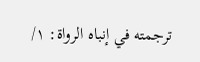ترجمته في إنباه الرواة: ١/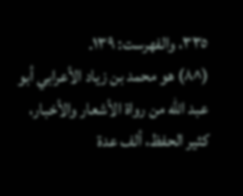٣٣٥، والفهرست: ١٣٩.
(^٨) هو محمد بن زياد الأعرابي أبو عبد الله من رواة الأشعار والأخبار، كثير الحفظ، ألف عدة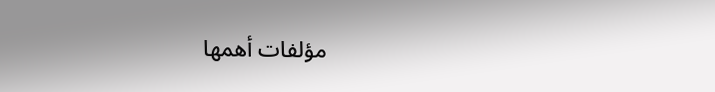مؤلفات أهمها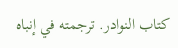كتاب النوادر. ترجمته في إنباه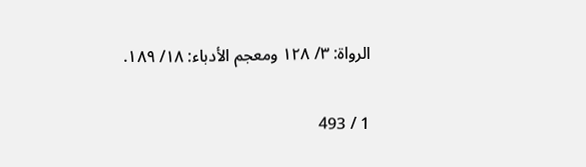الرواة: ٣/ ١٢٨ ومعجم الأدباء: ١٨/ ١٨٩.

1 / 493